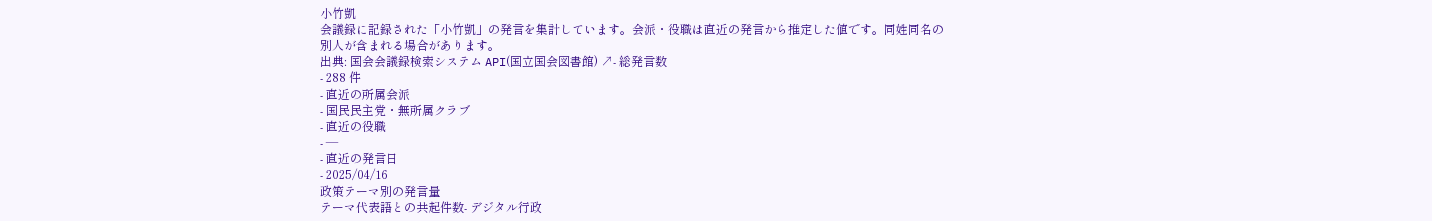小竹凱
会議録に記録された「小竹凱」の発言を集計しています。会派・役職は直近の発言から推定した値です。同姓同名の別人が含まれる場合があります。
出典: 国会会議録検索システム API(国立国会図書館) ↗- 総発言数
- 288 件
- 直近の所属会派
- 国民民主党・無所属クラブ
- 直近の役職
- —
- 直近の発言日
- 2025/04/16
政策テーマ別の発言量
テーマ代表語との共起件数- デジタル行政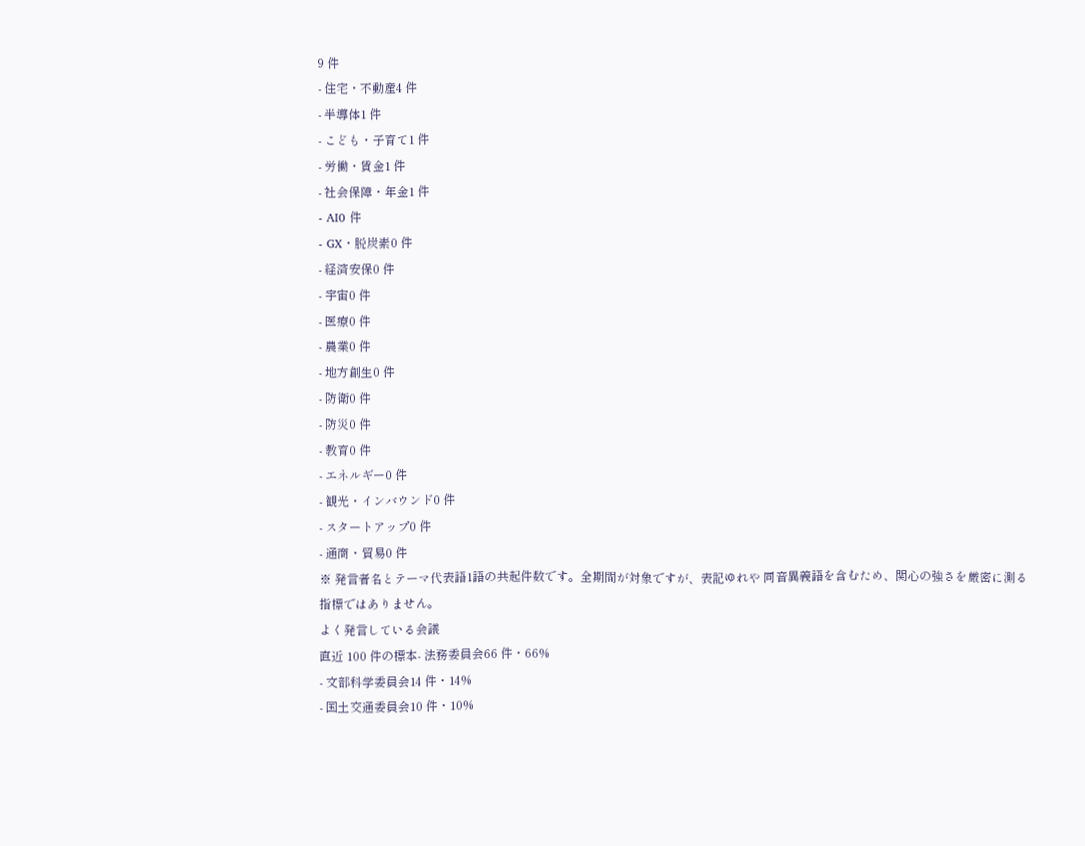9 件
- 住宅・不動産4 件
- 半導体1 件
- こども・子育て1 件
- 労働・賃金1 件
- 社会保障・年金1 件
- AI0 件
- GX・脱炭素0 件
- 経済安保0 件
- 宇宙0 件
- 医療0 件
- 農業0 件
- 地方創生0 件
- 防衛0 件
- 防災0 件
- 教育0 件
- エネルギー0 件
- 観光・インバウンド0 件
- スタートアップ0 件
- 通商・貿易0 件
※ 発言者名とテーマ代表語1語の共起件数です。全期間が対象ですが、表記ゆれや 同音異義語を含むため、関心の強さを厳密に測る指標ではありません。
よく発言している会議
直近 100 件の標本- 法務委員会66 件・66%
- 文部科学委員会14 件・14%
- 国土交通委員会10 件・10%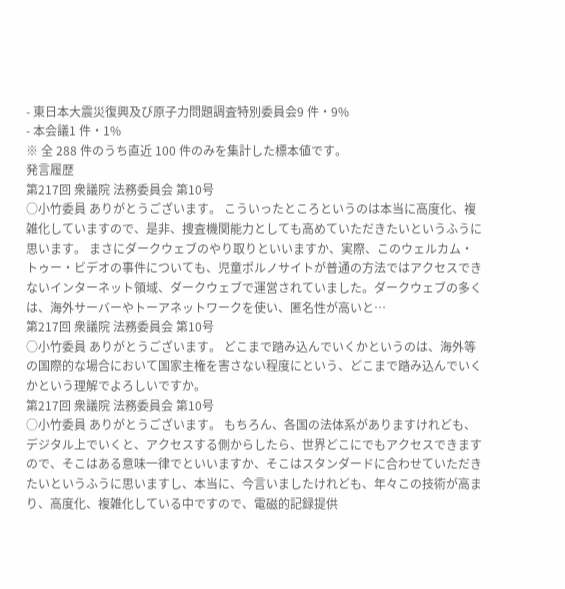- 東日本大震災復興及び原子力問題調査特別委員会9 件・9%
- 本会議1 件・1%
※ 全 288 件のうち直近 100 件のみを集計した標本値です。
発言履歴
第217回 衆議院 法務委員会 第10号
○小竹委員 ありがとうございます。 こういったところというのは本当に高度化、複雑化していますので、是非、捜査機関能力としても高めていただきたいというふうに思います。 まさにダークウェブのやり取りといいますか、実際、このウェルカム・トゥー・ビデオの事件についても、児童ポルノサイトが普通の方法ではアクセスできないインターネット領域、ダークウェブで運営されていました。ダークウェブの多くは、海外サーバーやトーアネットワークを使い、匿名性が高いと…
第217回 衆議院 法務委員会 第10号
○小竹委員 ありがとうございます。 どこまで踏み込んでいくかというのは、海外等の国際的な場合において国家主権を害さない程度にという、どこまで踏み込んでいくかという理解でよろしいですか。
第217回 衆議院 法務委員会 第10号
○小竹委員 ありがとうございます。 もちろん、各国の法体系がありますけれども、デジタル上でいくと、アクセスする側からしたら、世界どこにでもアクセスできますので、そこはある意味一律でといいますか、そこはスタンダードに合わせていただきたいというふうに思いますし、本当に、今言いましたけれども、年々この技術が高まり、高度化、複雑化している中ですので、電磁的記録提供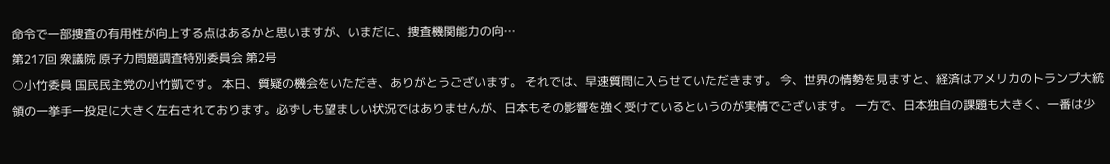命令で一部捜査の有用性が向上する点はあるかと思いますが、いまだに、捜査機関能力の向…
第217回 衆議院 原子力問題調査特別委員会 第2号
○小竹委員 国民民主党の小竹凱です。 本日、質疑の機会をいただき、ありがとうございます。 それでは、早速質問に入らせていただきます。 今、世界の情勢を見ますと、経済はアメリカのトランプ大統領の一挙手一投足に大きく左右されております。必ずしも望ましい状況ではありませんが、日本もその影響を強く受けているというのが実情でございます。 一方で、日本独自の課題も大きく、一番は少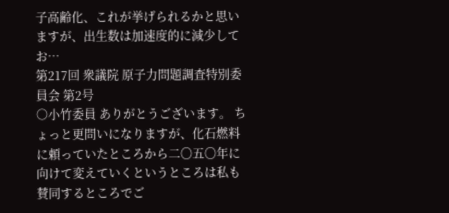子高齢化、これが挙げられるかと思いますが、出生数は加速度的に減少してお…
第217回 衆議院 原子力問題調査特別委員会 第2号
○小竹委員 ありがとうございます。 ちょっと更問いになりますが、化石燃料に頼っていたところから二〇五〇年に向けて変えていくというところは私も賛同するところでご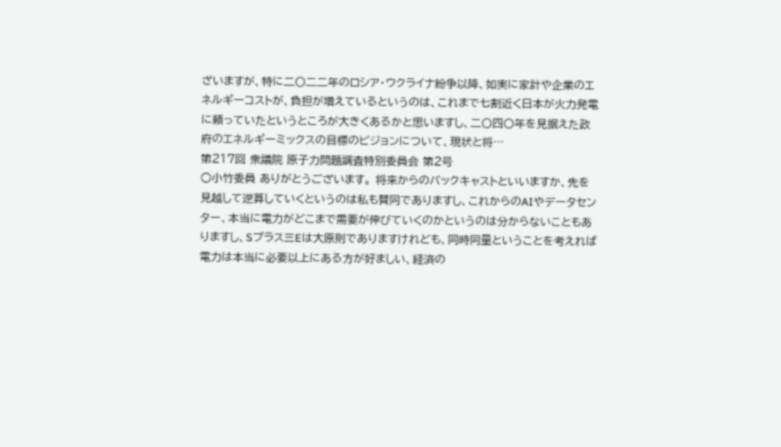ざいますが、特に二〇二二年のロシア・ウクライナ紛争以降、如実に家計や企業のエネルギーコストが、負担が増えているというのは、これまで七割近く日本が火力発電に頼っていたというところが大きくあるかと思いますし、二〇四〇年を見据えた政府のエネルギーミックスの目標のビジョンについて、現状と将…
第217回 衆議院 原子力問題調査特別委員会 第2号
○小竹委員 ありがとうございます。 将来からのバックキャストといいますか、先を見越して逆算していくというのは私も賛同でありますし、これからのAIやデータセンター、本当に電力がどこまで需要が伸びていくのかというのは分からないこともありますし、Sプラス三Eは大原則でありますけれども、同時同量ということを考えれば電力は本当に必要以上にある方が好ましい、経済の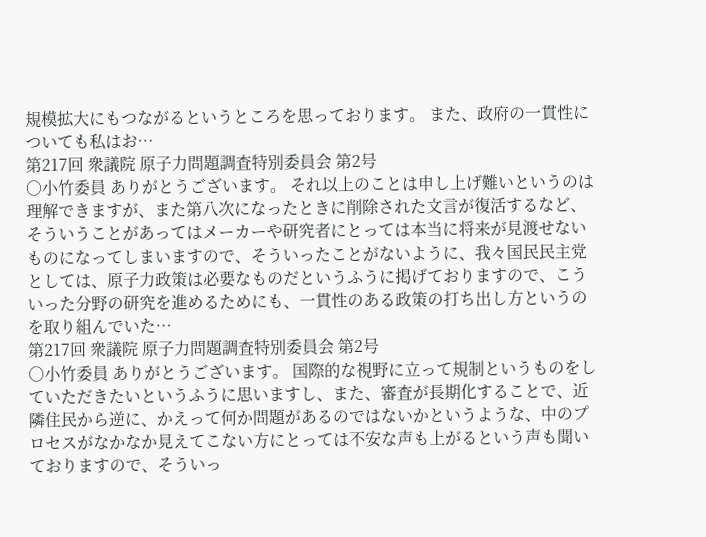規模拡大にもつながるというところを思っております。 また、政府の一貫性についても私はお…
第217回 衆議院 原子力問題調査特別委員会 第2号
○小竹委員 ありがとうございます。 それ以上のことは申し上げ難いというのは理解できますが、また第八次になったときに削除された文言が復活するなど、そういうことがあってはメーカーや研究者にとっては本当に将来が見渡せないものになってしまいますので、そういったことがないように、我々国民民主党としては、原子力政策は必要なものだというふうに掲げておりますので、こういった分野の研究を進めるためにも、一貫性のある政策の打ち出し方というのを取り組んでいた…
第217回 衆議院 原子力問題調査特別委員会 第2号
○小竹委員 ありがとうございます。 国際的な視野に立って規制というものをしていただきたいというふうに思いますし、また、審査が長期化することで、近隣住民から逆に、かえって何か問題があるのではないかというような、中のプロセスがなかなか見えてこない方にとっては不安な声も上がるという声も聞いておりますので、そういっ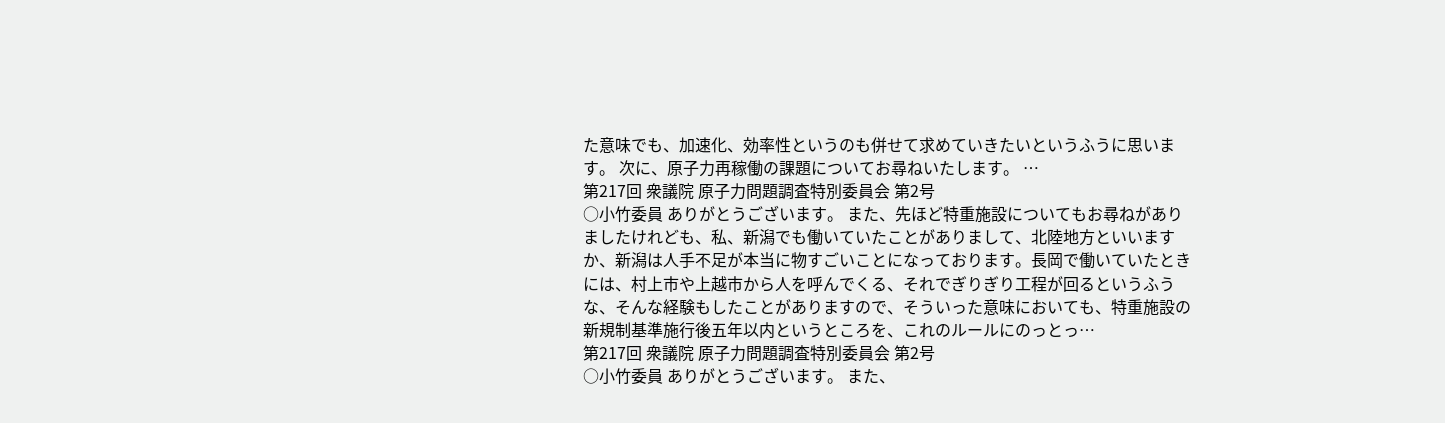た意味でも、加速化、効率性というのも併せて求めていきたいというふうに思います。 次に、原子力再稼働の課題についてお尋ねいたします。 …
第217回 衆議院 原子力問題調査特別委員会 第2号
○小竹委員 ありがとうございます。 また、先ほど特重施設についてもお尋ねがありましたけれども、私、新潟でも働いていたことがありまして、北陸地方といいますか、新潟は人手不足が本当に物すごいことになっております。長岡で働いていたときには、村上市や上越市から人を呼んでくる、それでぎりぎり工程が回るというふうな、そんな経験もしたことがありますので、そういった意味においても、特重施設の新規制基準施行後五年以内というところを、これのルールにのっとっ…
第217回 衆議院 原子力問題調査特別委員会 第2号
○小竹委員 ありがとうございます。 また、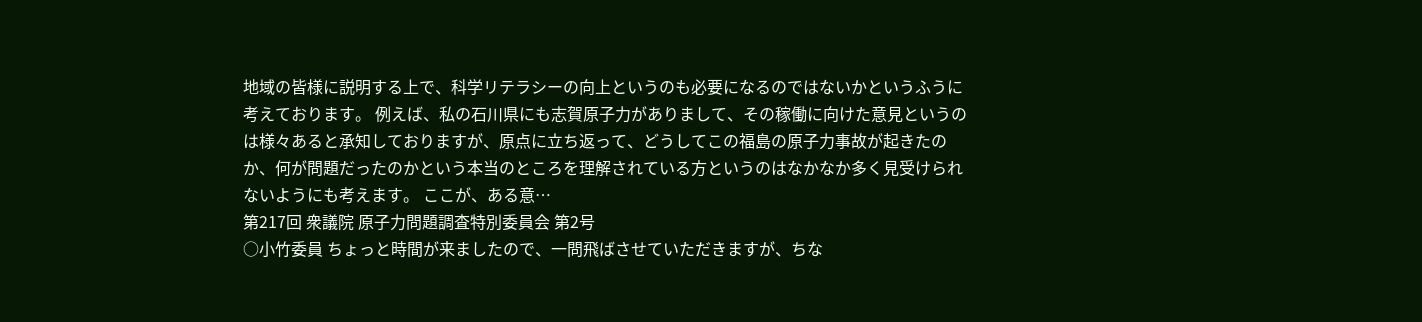地域の皆様に説明する上で、科学リテラシーの向上というのも必要になるのではないかというふうに考えております。 例えば、私の石川県にも志賀原子力がありまして、その稼働に向けた意見というのは様々あると承知しておりますが、原点に立ち返って、どうしてこの福島の原子力事故が起きたのか、何が問題だったのかという本当のところを理解されている方というのはなかなか多く見受けられないようにも考えます。 ここが、ある意…
第217回 衆議院 原子力問題調査特別委員会 第2号
○小竹委員 ちょっと時間が来ましたので、一問飛ばさせていただきますが、ちな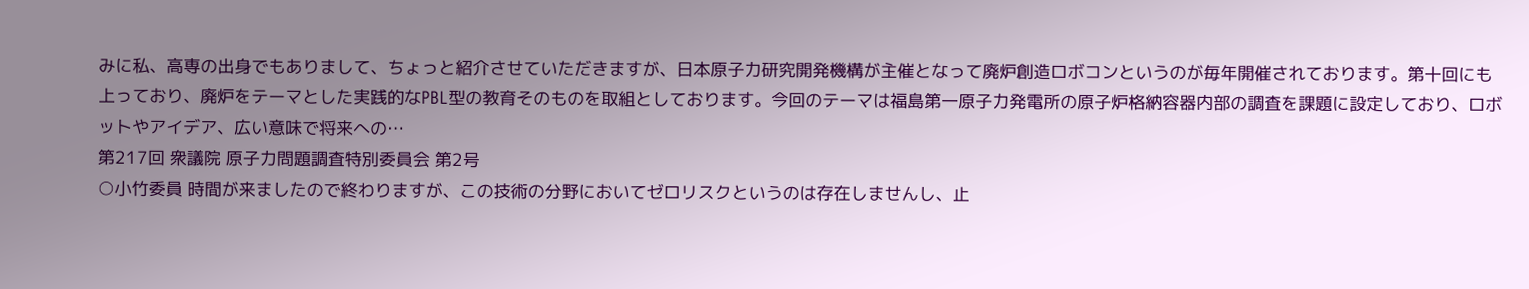みに私、高専の出身でもありまして、ちょっと紹介させていただきますが、日本原子力研究開発機構が主催となって廃炉創造ロボコンというのが毎年開催されております。第十回にも上っており、廃炉をテーマとした実践的なPBL型の教育そのものを取組としております。今回のテーマは福島第一原子力発電所の原子炉格納容器内部の調査を課題に設定しており、ロボットやアイデア、広い意味で将来への…
第217回 衆議院 原子力問題調査特別委員会 第2号
○小竹委員 時間が来ましたので終わりますが、この技術の分野においてゼロリスクというのは存在しませんし、止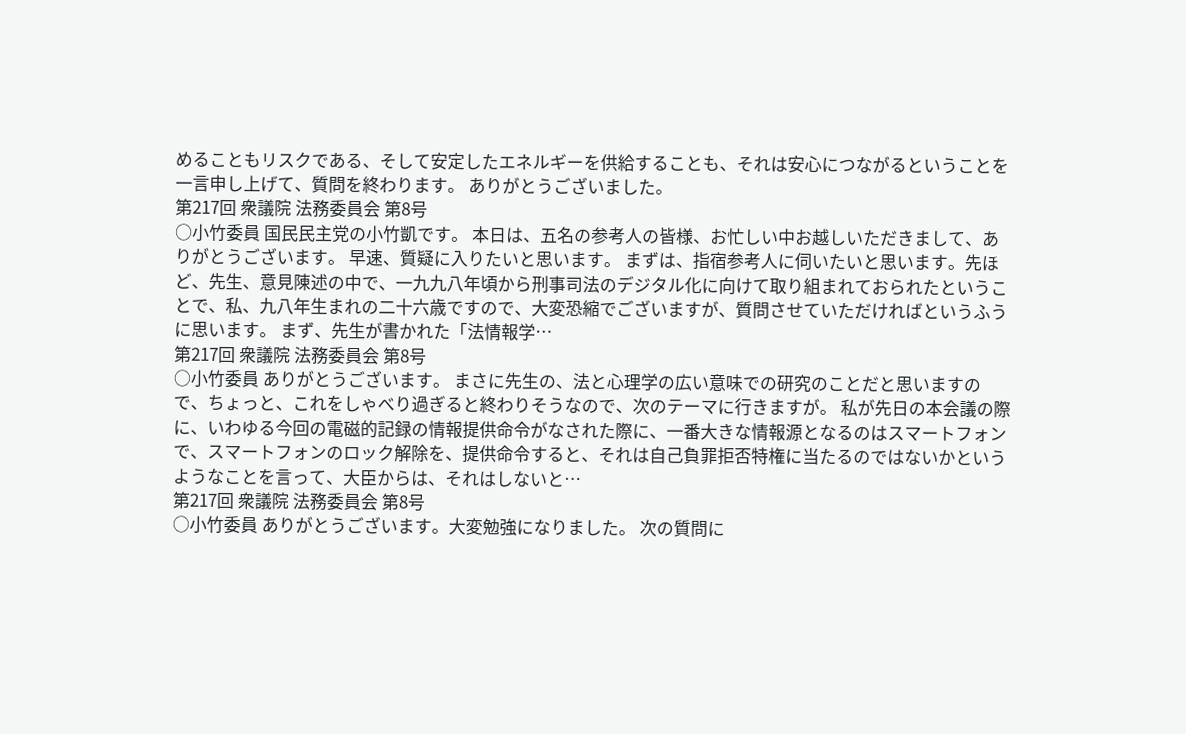めることもリスクである、そして安定したエネルギーを供給することも、それは安心につながるということを一言申し上げて、質問を終わります。 ありがとうございました。
第217回 衆議院 法務委員会 第8号
○小竹委員 国民民主党の小竹凱です。 本日は、五名の参考人の皆様、お忙しい中お越しいただきまして、ありがとうございます。 早速、質疑に入りたいと思います。 まずは、指宿参考人に伺いたいと思います。先ほど、先生、意見陳述の中で、一九九八年頃から刑事司法のデジタル化に向けて取り組まれておられたということで、私、九八年生まれの二十六歳ですので、大変恐縮でございますが、質問させていただければというふうに思います。 まず、先生が書かれた「法情報学…
第217回 衆議院 法務委員会 第8号
○小竹委員 ありがとうございます。 まさに先生の、法と心理学の広い意味での研究のことだと思いますので、ちょっと、これをしゃべり過ぎると終わりそうなので、次のテーマに行きますが。 私が先日の本会議の際に、いわゆる今回の電磁的記録の情報提供命令がなされた際に、一番大きな情報源となるのはスマートフォンで、スマートフォンのロック解除を、提供命令すると、それは自己負罪拒否特権に当たるのではないかというようなことを言って、大臣からは、それはしないと…
第217回 衆議院 法務委員会 第8号
○小竹委員 ありがとうございます。大変勉強になりました。 次の質問に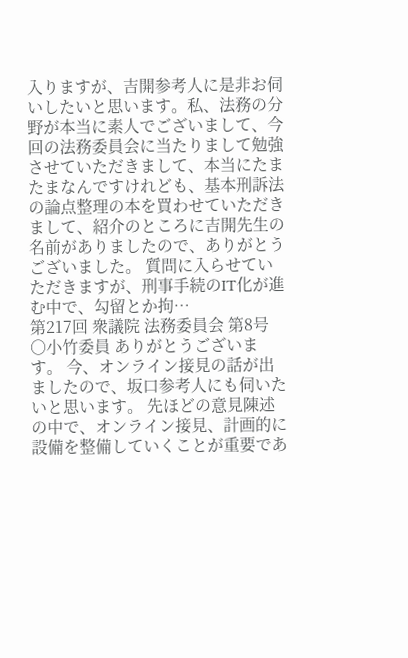入りますが、吉開参考人に是非お伺いしたいと思います。私、法務の分野が本当に素人でございまして、今回の法務委員会に当たりまして勉強させていただきまして、本当にたまたまなんですけれども、基本刑訴法の論点整理の本を買わせていただきまして、紹介のところに吉開先生の名前がありましたので、ありがとうございました。 質問に入らせていただきますが、刑事手続のIT化が進む中で、勾留とか拘…
第217回 衆議院 法務委員会 第8号
○小竹委員 ありがとうございます。 今、オンライン接見の話が出ましたので、坂口参考人にも伺いたいと思います。 先ほどの意見陳述の中で、オンライン接見、計画的に設備を整備していくことが重要であ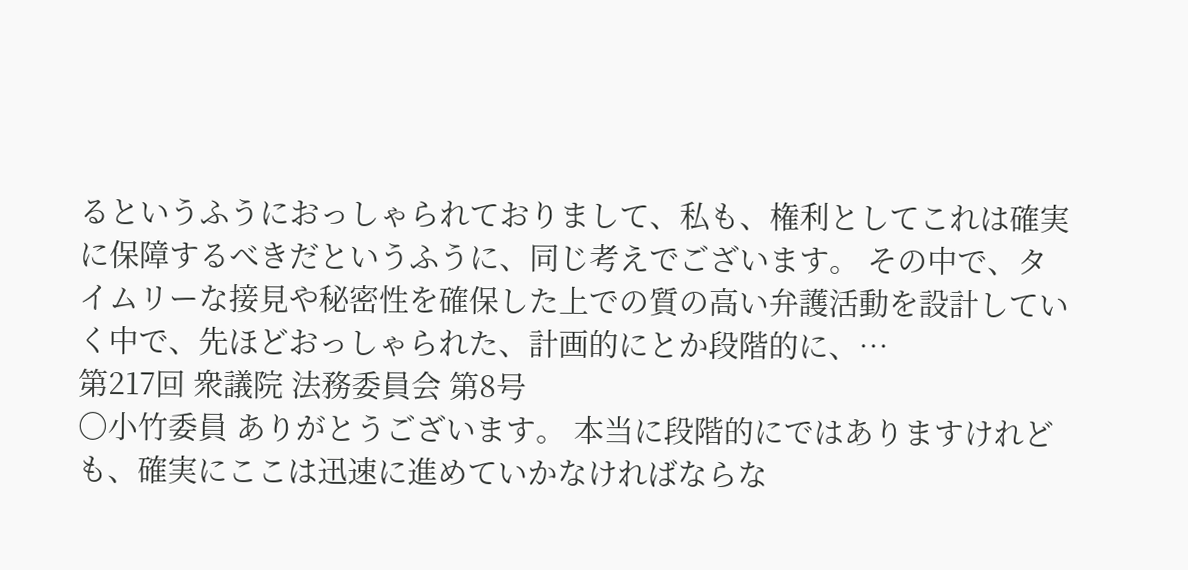るというふうにおっしゃられておりまして、私も、権利としてこれは確実に保障するべきだというふうに、同じ考えでございます。 その中で、タイムリーな接見や秘密性を確保した上での質の高い弁護活動を設計していく中で、先ほどおっしゃられた、計画的にとか段階的に、…
第217回 衆議院 法務委員会 第8号
○小竹委員 ありがとうございます。 本当に段階的にではありますけれども、確実にここは迅速に進めていかなければならな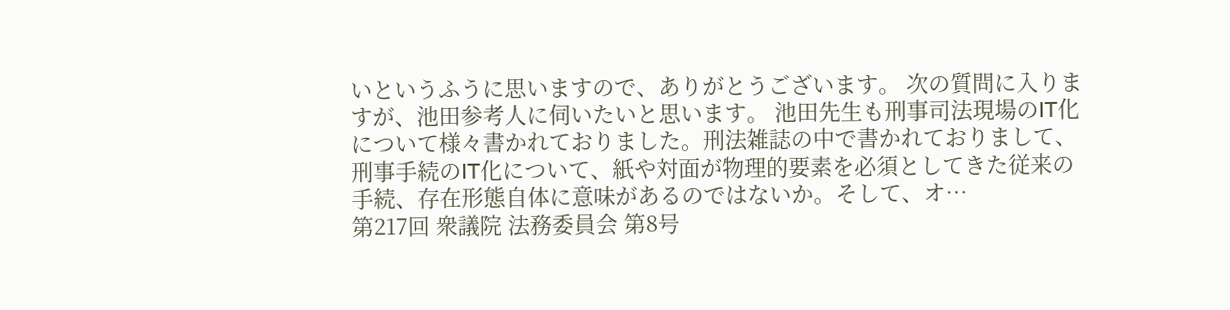いというふうに思いますので、ありがとうございます。 次の質問に入りますが、池田参考人に伺いたいと思います。 池田先生も刑事司法現場のIT化について様々書かれておりました。刑法雑誌の中で書かれておりまして、刑事手続のIT化について、紙や対面が物理的要素を必須としてきた従来の手続、存在形態自体に意味があるのではないか。そして、オ…
第217回 衆議院 法務委員会 第8号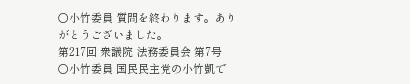○小竹委員 質問を終わります。ありがとうございました。
第217回 衆議院 法務委員会 第7号
○小竹委員 国民民主党の小竹凱で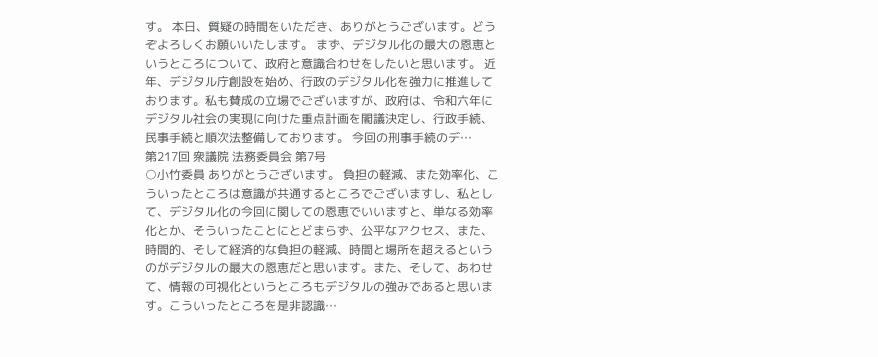す。 本日、質疑の時間をいただき、ありがとうございます。どうぞよろしくお願いいたします。 まず、デジタル化の最大の恩恵というところについて、政府と意識合わせをしたいと思います。 近年、デジタル庁創設を始め、行政のデジタル化を強力に推進しております。私も賛成の立場でございますが、政府は、令和六年にデジタル社会の実現に向けた重点計画を閣議決定し、行政手続、民事手続と順次法整備しております。 今回の刑事手続のデ…
第217回 衆議院 法務委員会 第7号
○小竹委員 ありがとうございます。 負担の軽減、また効率化、こういったところは意識が共通するところでございますし、私として、デジタル化の今回に関しての恩恵でいいますと、単なる効率化とか、そういったことにとどまらず、公平なアクセス、また、時間的、そして経済的な負担の軽減、時間と場所を超えるというのがデジタルの最大の恩恵だと思います。また、そして、あわせて、情報の可視化というところもデジタルの強みであると思います。こういったところを是非認識…